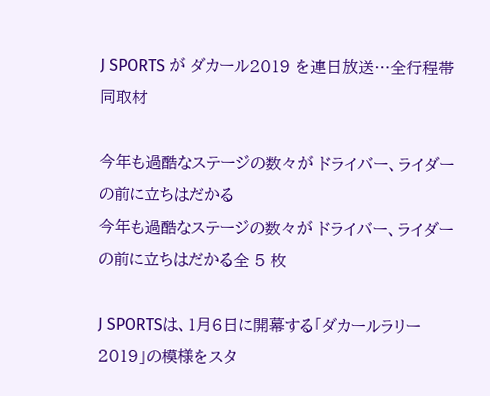J SPORTS が ダカール2019 を連日放送…全行程帯同取材

今年も過酷なステージの数々が ドライバー、ライダーの前に立ちはだかる
今年も過酷なステージの数々が ドライバー、ライダーの前に立ちはだかる全 5 枚

J SPORTSは、1月6日に開幕する「ダカールラリー2019」の模様をスタ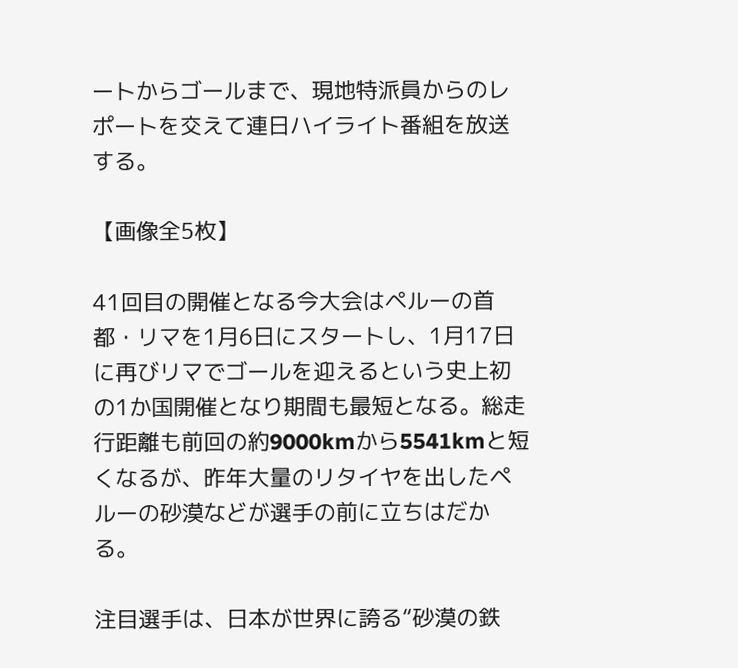ートからゴールまで、現地特派員からのレポートを交えて連日ハイライト番組を放送する。

【画像全5枚】

41回目の開催となる今大会はペルーの首都・リマを1月6日にスタートし、1月17日に再びリマでゴールを迎えるという史上初の1か国開催となり期間も最短となる。総走行距離も前回の約9000kmから5541kmと短くなるが、昨年大量のリタイヤを出したペルーの砂漠などが選手の前に立ちはだかる。

注目選手は、日本が世界に誇る“砂漠の鉄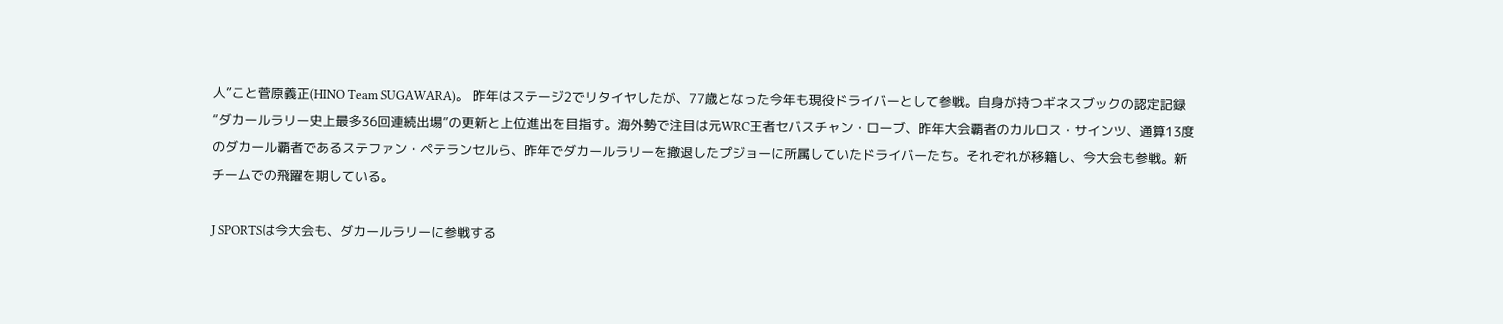人”こと菅原義正(HINO Team SUGAWARA)。 昨年はステージ2でリタイヤしたが、77歳となった今年も現役ドライバーとして参戦。自身が持つギネスブックの認定記録“ダカールラリー史上最多36回連続出場”の更新と上位進出を目指す。海外勢で注目は元WRC王者セバスチャン・ローブ、昨年大会覇者のカルロス・サインツ、通算13度のダカール覇者であるステファン・ペテランセルら、昨年でダカールラリーを撤退したプジョーに所属していたドライバーたち。それぞれが移籍し、今大会も参戦。新チームでの飛躍を期している。

J SPORTSは今大会も、ダカールラリーに参戦する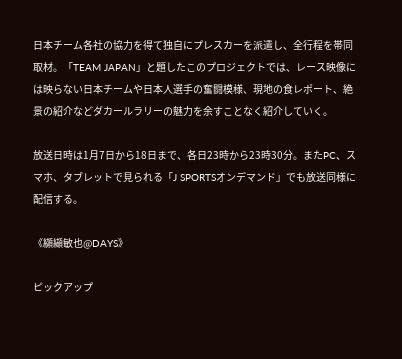日本チーム各社の協力を得て独自にプレスカーを派遣し、全行程を帯同取材。「TEAM JAPAN」と題したこのプロジェクトでは、レース映像には映らない日本チームや日本人選手の奮闘模様、現地の食レポート、絶景の紹介などダカールラリーの魅力を余すことなく紹介していく。

放送日時は1月7日から18日まで、各日23時から23時30分。またPC、スマホ、タブレットで見られる「J SPORTSオンデマンド」でも放送同様に配信する。

《纐纈敏也@DAYS》

ピックアップ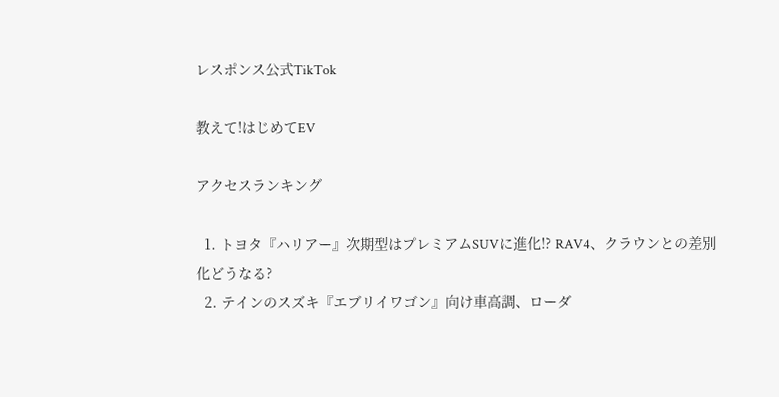レスポンス公式TikTok

教えて!はじめてEV

アクセスランキング

  1. トヨタ『ハリアー』次期型はプレミアムSUVに進化!? RAV4、クラウンとの差別化どうなる?
  2. テインのスズキ『エブリイワゴン』向け車高調、ローダ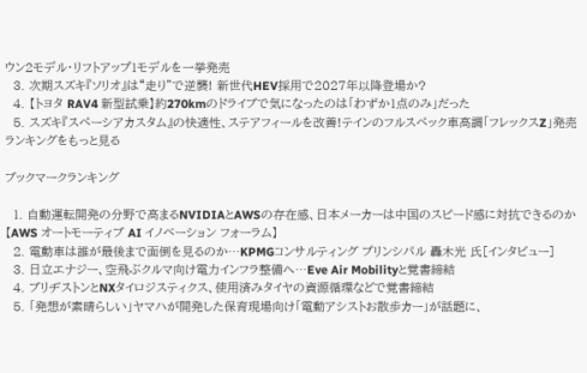ウン2モデル・リフトアップ1モデルを一挙発売
  3. 次期スズキ『ソリオ』は“走り”で逆襲! 新世代HEV採用で2027年以降登場か?
  4. 【トヨタ RAV4 新型試乗】約270kmのドライブで気になったのは「わずか1点のみ」だった
  5. スズキ『スペーシアカスタム』の快適性、ステアフィールを改善!テインのフルスペック車高調「フレックスZ」発売
ランキングをもっと見る

ブックマークランキング

  1. 自動運転開発の分野で高まるNVIDIAとAWSの存在感、日本メーカーは中国のスピード感に対抗できるのか【AWS オートモーティブ AI イノベーション フォーラム】
  2. 電動車は誰が最後まで面倒を見るのか…KPMGコンサルティング プリンシパル 轟木光 氏[インタビュー]
  3. 日立エナジー、空飛ぶクルマ向け電力インフラ整備へ…Eve Air Mobilityと覚書締結
  4. ブリヂストンとNXタイロジスティクス、使用済みタイヤの資源循環などで覚書締結
  5. 「発想が素晴らしい」ヤマハが開発した保育現場向け「電動アシストお散歩カー」が話題に、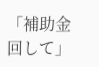「補助金回して」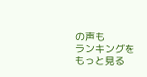の声も
ランキングをもっと見る